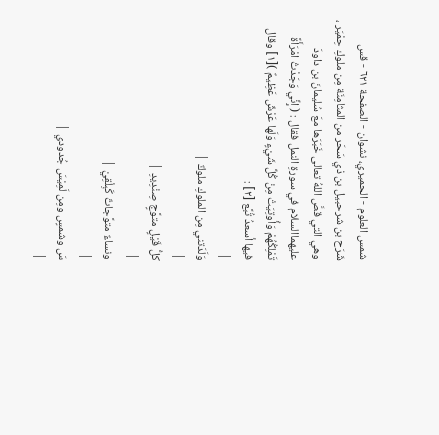شمس العلوم - الحميري، نشوان - الصفحة ٦٢١ - قس
شَرَح بن شرحبيل بن ذي سَحَر من المثامِنَة مِن ملوكِ حِمْيَر ، وهي التي قصَّ اللهُ تعالى خَبَرَها معَ سُليمانَ بن داودَ عليهماالسلام في سورةِ النمل فقال : ( إِنِّي وَجَدْتُ امْرَأَةً تَمْلِكُهُمْ وَأُوتِيَتْ مِنْ كُلِّ شَيْءٍ وَلَها عَرْشٌ عَظِيمٌ )[١] وقال فيها أسعدُ تُبَّع [٢] :
|
وَلَدَتني مِن الملوكِ ملوكٌ |
|
كلُّ قَيْلٍ متوَّجٍ صِنْدِيدِ |
|
ونساءٌ متوَّجاتٌ كَبِلْقِيْ |
|
سَ وشمسٍ ومِن لَمِيْسَ جُدودي |
|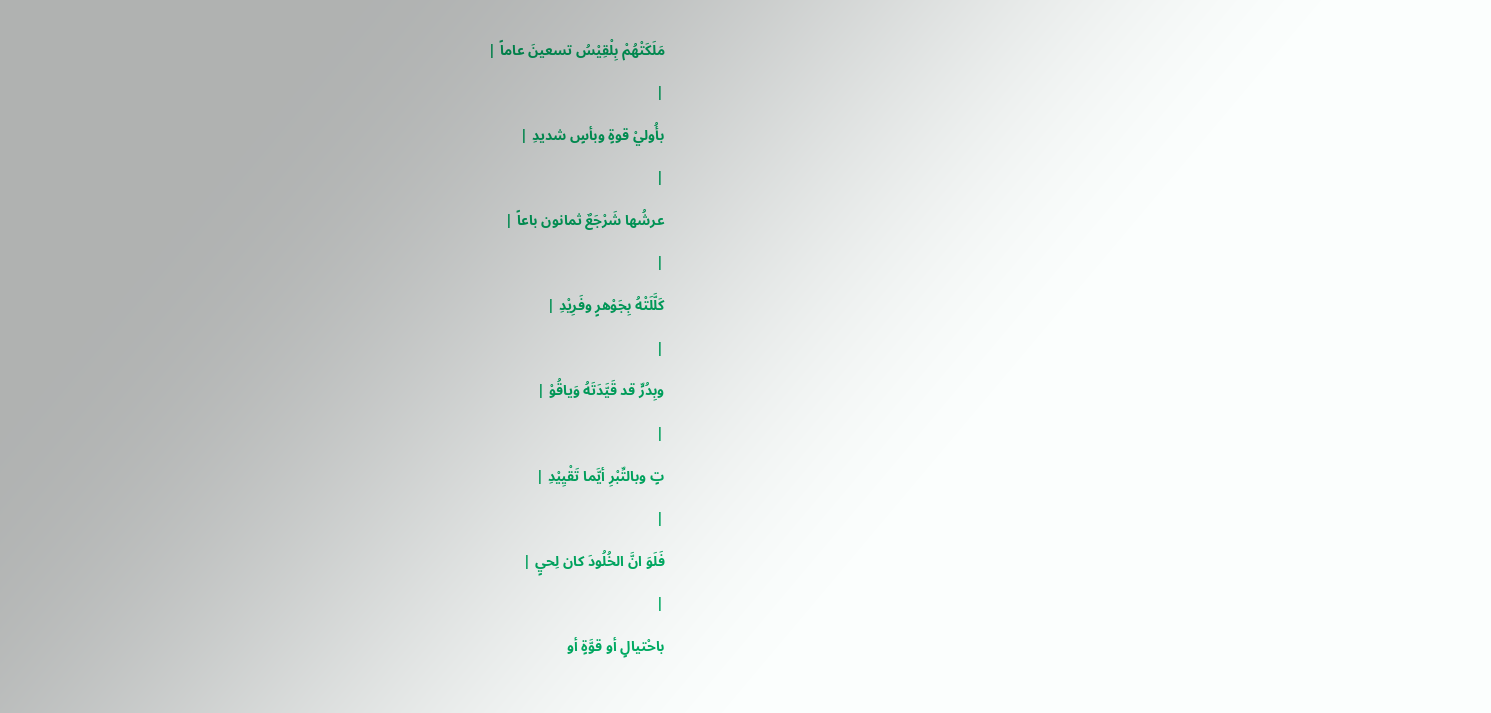مَلَكَتْهُمْ بِلْقِيْسُ تسعينَ عاماً |
|
بأُوليْ قوةٍ وبأسٍ شديدِ |
|
عرشُها شَرْجَعٌ ثمانون باعاً |
|
كَلَّلَتْهُ بِجَوْهرٍ وفَرِيْدِ |
|
وبِدُرٍّ قد قَيَّدَتَهُ وَياقُوْ |
|
تٍ وبالتِّبْرِ أيَّما تَقْيِيْدِ |
|
فَلَوَ انَّ الخُلُودَ كان لِحيٍ |
|
باحْتيالٍ أو قوَّةٍ أو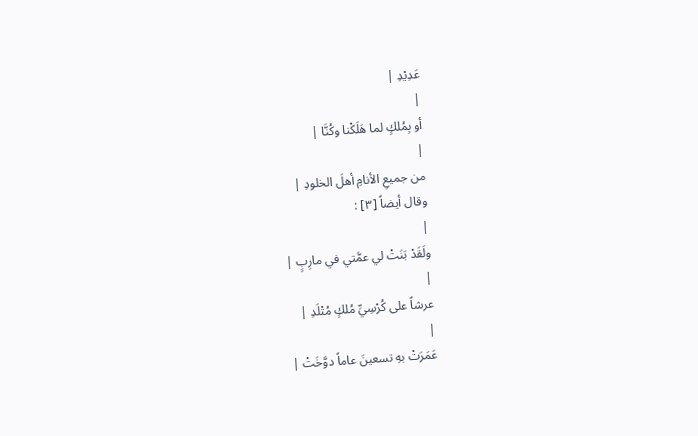عَدِيْدِ |
|
أو بِمُلكٍ لما هَلَكْنا وكُنَّا |
|
من جميعِ الأنامِ أهلَ الخلودِ |
وقال أيضاً [٣] :
|
ولَقَدْ بَنَتْ لي عمَّتي في مارِبٍ |
|
عرشاً على كُرْسِيِّ مُلكٍ مُتْلَدِ |
|
عَمَرَتْ بهِ تسعينَ عاماً دوَّخَتْ |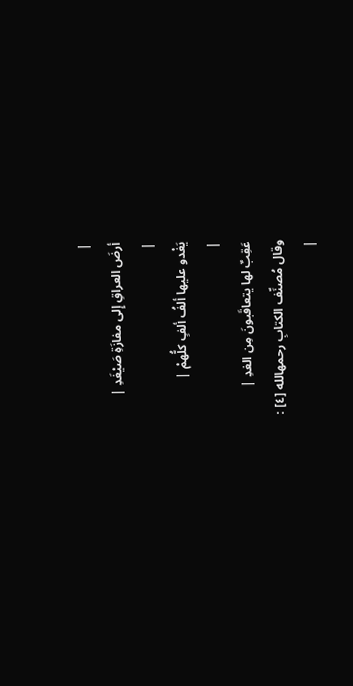|
أرضَ العراقِ إِلى مفازَةِ صَيْغَدِ |
|
يَغْدو عليها ألفُ ألفٍ كلُّهمْ |
|
عَقِبٌ لها يتعاقَبونَ مِن الغدِ |
وقال مُصنِّف الكتابِ رحمهالله [٤] :
|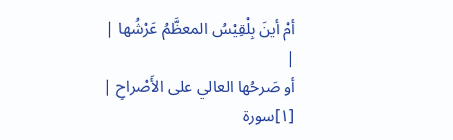أمْ أينَ بِلْقِيْسُ المعظَّمُ عَرْشُها |
|
أو صَرحُها العالي على الأَصْراحِ |
[١]سورة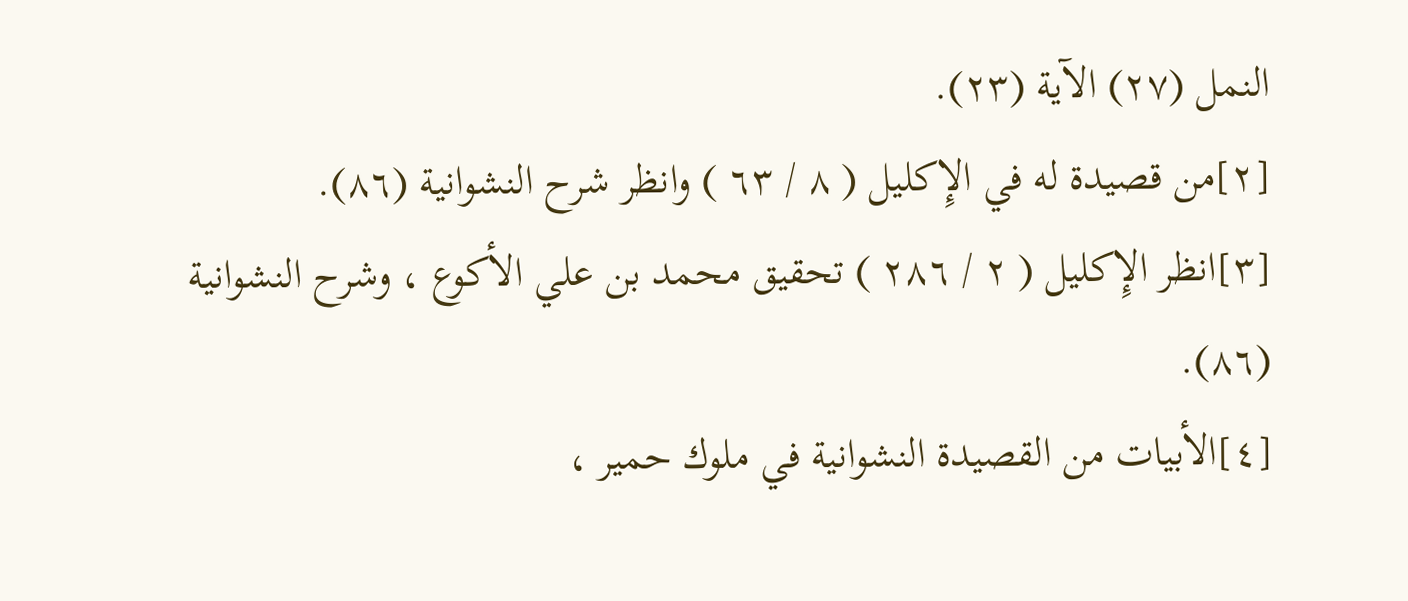النمل (٢٧) الآية (٢٣).
[٢]من قصيدة له في الإِكليل ( ٨ / ٦٣ ) وانظر شرح النشوانية (٨٦).
[٣]انظر الإِكليل ( ٢ / ٢٨٦ ) تحقيق محمد بن علي الأكوع ، وشرح النشوانية (٨٦).
[٤]الأبيات من القصيدة النشوانية في ملوك حمير ،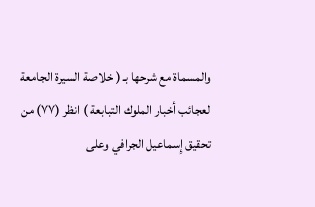والمسماة مع شرحها بـ ( خلاصة السيرة الجامعة لعجائب أخبار الملوك التبابعة ) انظر (٧٧) من تحقيق إِسماعيل الجرافي وعلى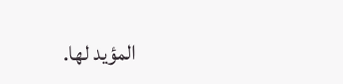المؤيد لها.